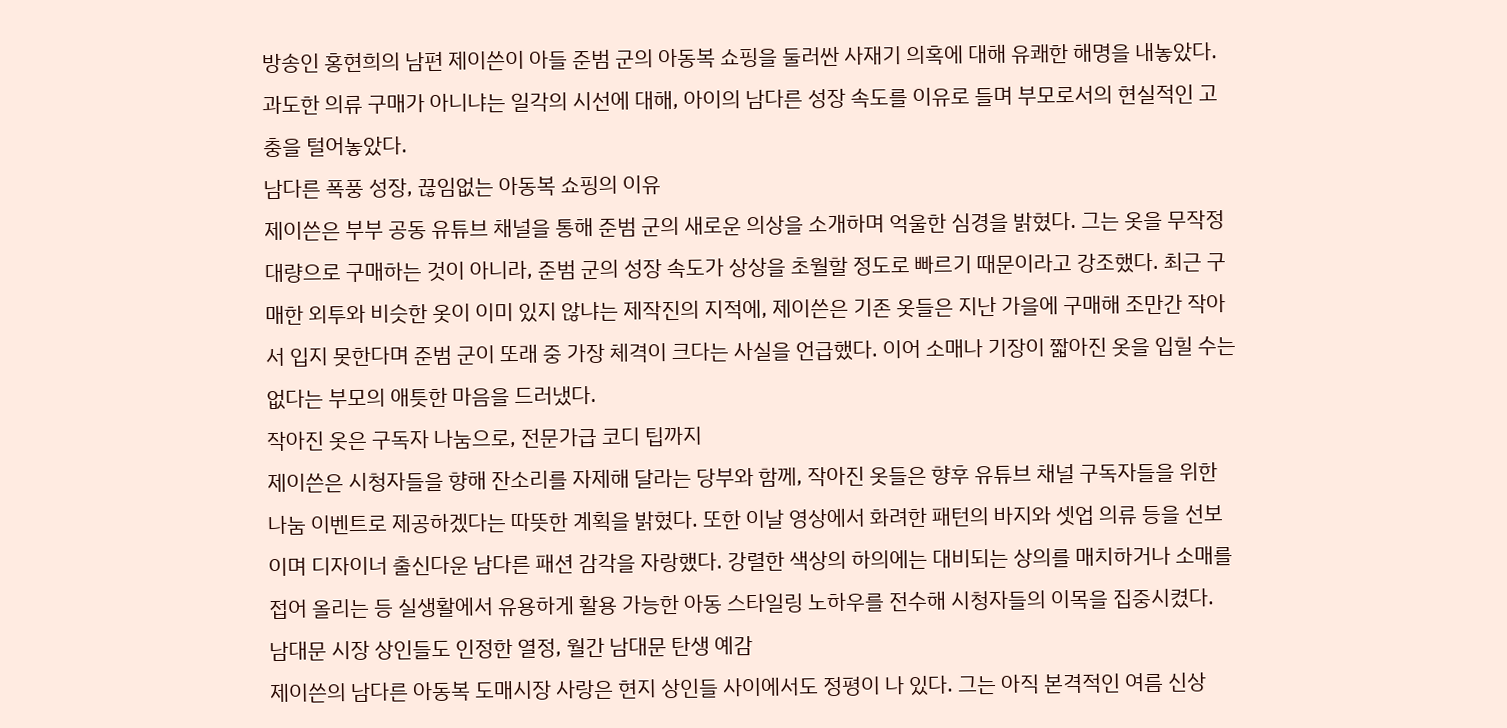방송인 홍현희의 남편 제이쓴이 아들 준범 군의 아동복 쇼핑을 둘러싼 사재기 의혹에 대해 유쾌한 해명을 내놓았다. 과도한 의류 구매가 아니냐는 일각의 시선에 대해, 아이의 남다른 성장 속도를 이유로 들며 부모로서의 현실적인 고충을 털어놓았다.
남다른 폭풍 성장, 끊임없는 아동복 쇼핑의 이유
제이쓴은 부부 공동 유튜브 채널을 통해 준범 군의 새로운 의상을 소개하며 억울한 심경을 밝혔다. 그는 옷을 무작정 대량으로 구매하는 것이 아니라, 준범 군의 성장 속도가 상상을 초월할 정도로 빠르기 때문이라고 강조했다. 최근 구매한 외투와 비슷한 옷이 이미 있지 않냐는 제작진의 지적에, 제이쓴은 기존 옷들은 지난 가을에 구매해 조만간 작아서 입지 못한다며 준범 군이 또래 중 가장 체격이 크다는 사실을 언급했다. 이어 소매나 기장이 짧아진 옷을 입힐 수는 없다는 부모의 애틋한 마음을 드러냈다.
작아진 옷은 구독자 나눔으로, 전문가급 코디 팁까지
제이쓴은 시청자들을 향해 잔소리를 자제해 달라는 당부와 함께, 작아진 옷들은 향후 유튜브 채널 구독자들을 위한 나눔 이벤트로 제공하겠다는 따뜻한 계획을 밝혔다. 또한 이날 영상에서 화려한 패턴의 바지와 셋업 의류 등을 선보이며 디자이너 출신다운 남다른 패션 감각을 자랑했다. 강렬한 색상의 하의에는 대비되는 상의를 매치하거나 소매를 접어 올리는 등 실생활에서 유용하게 활용 가능한 아동 스타일링 노하우를 전수해 시청자들의 이목을 집중시켰다.
남대문 시장 상인들도 인정한 열정, 월간 남대문 탄생 예감
제이쓴의 남다른 아동복 도매시장 사랑은 현지 상인들 사이에서도 정평이 나 있다. 그는 아직 본격적인 여름 신상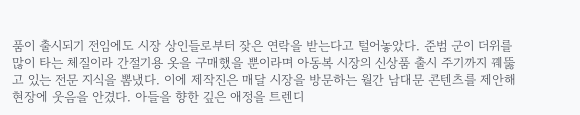품이 출시되기 전임에도 시장 상인들로부터 잦은 연락을 받는다고 털어놓았다. 준범 군이 더위를 많이 타는 체질이라 간절기용 옷을 구매했을 뿐이라며 아동복 시장의 신상품 출시 주기까지 꿰뚫고 있는 전문 지식을 뽐냈다. 이에 제작진은 매달 시장을 방문하는 월간 남대문 콘텐츠를 제안해 현장에 웃음을 안겼다. 아들을 향한 깊은 애정을 트렌디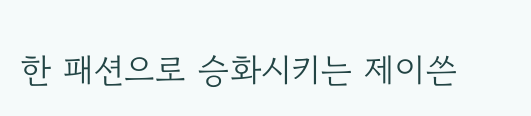한 패션으로 승화시키는 제이쓴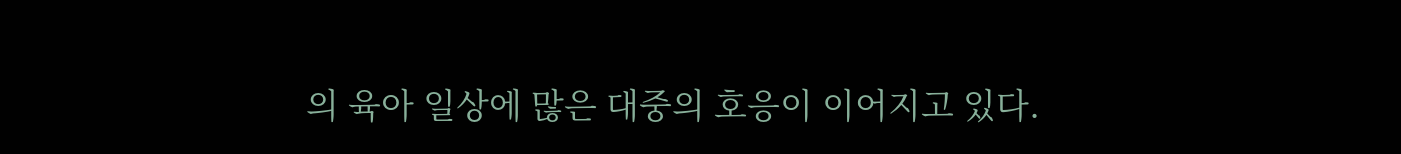의 육아 일상에 많은 대중의 호응이 이어지고 있다.